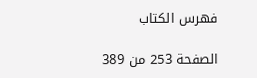فهرس الكتاب

الصفحة 253 من 389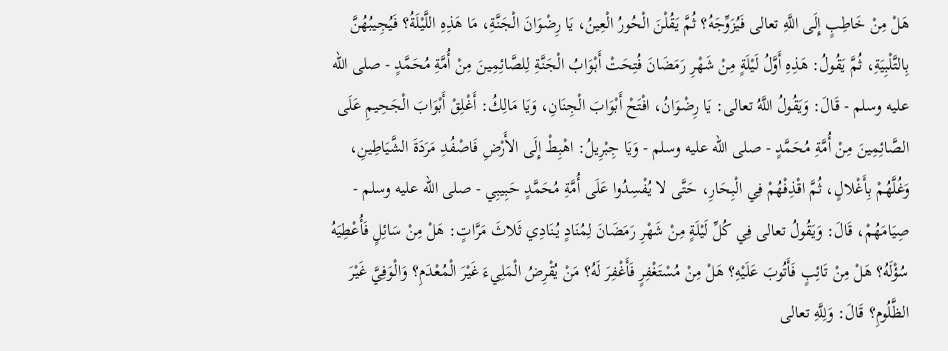هَلْ مِنْ خَاطِبٍ إِلَى اللَّهِ تعالى فَيُزَوِّجَهُ؟ ثُمَّ يَقُلْنَ الْحُورُ الْعِينُ، يَا رِضْوَانَ الْجَنَّةِ، مَا هَذِهِ اللَّيْلَةُ؟ فَيُجِيبُهُنَّ بِالتَّلْبِيَةِ، ثُمَّ يَقُولُ: هَذِهِ أَوَّلُ لَيْلَةٍ مِنْ شَهْرِ رَمَضَانَ فُتِحَتْ أَبْوَابُ الْجَنَّةِ لِلصَّائِمِينَ مِنْ أُمَّةِ مُحَمَّدٍ - صلى الله عليه وسلم - قَالَ: وَيَقُولُ اللَّهُ تعالى: يَا رِضْوَانُ، افْتَحْ أَبْوَابَ الْجِنَانِ، وَيَا مَالِكُ: أَغْلِقْ أَبْوَابَ الْجَحِيمِ عَلَى الصَّائِمِينَ مِنْ أُمَّةِ مُحَمَّدٍ - صلى الله عليه وسلم - وَيَا جِبْرِيلُ: اهْبِطْ إِلَى الأَرْضِ فَاصْفُدِ مَرَدَةَ الشَّيَاطِينِ، وَغُلَّهُمْ بِأَغْلالٍ، ثُمَّ اقْذِفْهُمْ فِي الْبِحَارِ، حَتَّى لا يُفْسِدُوا عَلَى أُمَّةِ مُحَمَّدٍ حَبِيبِي - صلى الله عليه وسلم - صِيَامَهُمْ، قَالَ: وَيَقُولُ تعالى فِي كُلِّ لَيْلَةٍ مِنْ شَهْرِ رَمَضَانَ لِمُنَادٍ يُنَادِي ثَلاثَ مَرَّاتٍ: هَلْ مِنْ سَائِلٍ فَأُعْطِيَهُ سُؤْلَهُ؟ هَلْ مِنْ تَائِبٍ فَأَتُوبَ عَلَيْهِ؟ هَلْ مِنْ مُسْتَغْفِرٍ فَأَغْفِرَ لَهُ؟ مَنْ يُقْرِضُ الْمَلِيءَ غَيْرَ الْمُعْدَمِ؟ وَالْوَفِيَّ غَيْرَ الظَّلُومِ؟ قَالَ: وَلِلَّهِ تعالى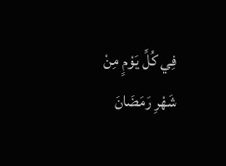فِي كُلِّ يَوْمٍ مِنْ شَهْرِ رَمَضَانَ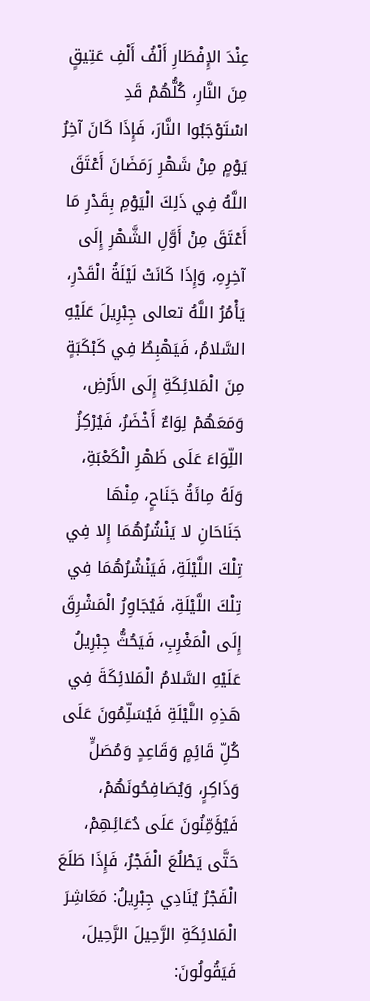عِنْدَ الإِفْطَارِ أَلْفُ أَلْفِ عَتِيقٍ مِنَ النَّارِ، كُلُّهُمْ قَدِ اسْتَوْجَبُوا النَّارَ، فَإِذَا كَانَ آخِرُ يَوْمٍ مِنْ شَهْرِ رَمَضَانَ أَعْتَقَ اللَّهُ فِي ذَلِكَ الْيَوْمِ بِقَدْرِ مَا أَعْتَقَ مِنْ أَوَّلِ الشَّهْرِ إِلَى آخِرِهِ، وَإِذَا كَانَتْ لَيْلَةُ الْقَدْرِ، يَأْمُرُ اللَّهُ تعالى جِبْرِيلَ عَلَيْهِ السَّلامُ، فَيَهْبِطُ فِي كَبْكَبَةٍ مِنَ الْمَلائِكَةِ إِلَى الأَرْضِ، وَمَعَهُمْ لِوَاءٌ أَخْضَرُ، فَيُرْكِزُ اللِّوَاءَ عَلَى ظَهْرِ الْكَعْبَةِ، وَلَهُ مِائَةُ جَنَاحٍ، مِنْهَا جَنَاحَانِ لا يَنْشُرُهُمَا إِلا فِي تِلْكَ اللَّيْلَةِ، فَيَنْشُرُهُمَا فِي تِلْكَ اللَّيْلَةِ، فَيُجَاوِرُ الْمَشْرِقَ إِلَى الْمَغْرِبِ، فَيَحُثُّ جِبْرِيلُ عَلَيْهِ السَّلامُ الْمَلائِكَةَ فِي هَذِهِ اللَّيْلَةِ فَيُسَلِّمُونَ عَلَى كُلِّ قَائِمٍ وَقَاعِدٍ وَمُصَلٍّ وَذَاكِرٍ، وَيُصَافِحُونَهُمْ، فَيُؤَمِّنُونَ عَلَى دُعَائِهِمْ، حَتَّى يَطْلُعَ الْفَجْرُ، فَإِذَا طَلَعَ الْفَجْرُ يُنَادِي جِبْرِيلُ: مَعَاشِرَ الْمَلائِكَةِ الرَّحِيلَ الرَّحِيلَ، فَيَقُولُونَ: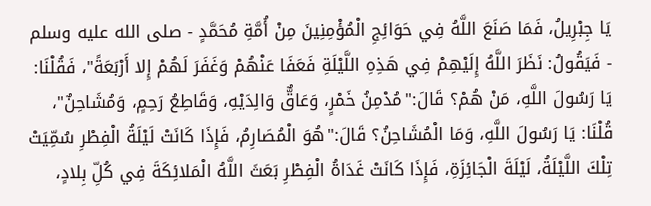يَا جِبْرِيلُ، فَمَا صَنَعَ اللَّهُ فِي حَوَائِجِ الْمُؤْمِنِينَ مِنْ أُمَّةِ مُحَمَّدٍ - صلى الله عليه وسلم - فَيَقُولُ: نَظَرَ اللَّهُ إِلَيْهِمْ فِي هَذِهِ اللَّيْلَةِ فَعَفَا عَنْهُمْ وَغَفَرَ لَهُمْ إِلا أَرْبَعَةً"، فَقُلْنَا: يَا رَسُولَ اللَّهِ، مَنْ هُمْ؟ قَالَ:"مُدْمِنُ خَمْرٍ، وَعَاقٌّ وَالِدَيْهِ، وَقَاطِعُ رَحِمٍ، وَمُشَاحِنٌ"، قُلْنَا: يَا رَسُولَ اللَّهِ، وَمَا الْمُشَاحِنُ؟ قَالَ:"هُوَ الْمُصَارِمُ، فَإِذَا كَانَتْ لَيْلَةُ الْفِطْرِ سُمِّيَتْ تِلْكَ اللَّيْلَةُ، لَيْلَةَ الْجَائِزَةِ، فَإِذَا كَانَتْ غَدَاةُ الْفِطْرِ بَعَثَ اللَّهُ الْمَلائِكَةَ فِي كُلِّ بِلادٍ،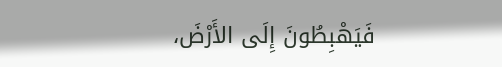فَيَهْبِطُونَ إِلَى الأَرْضَ،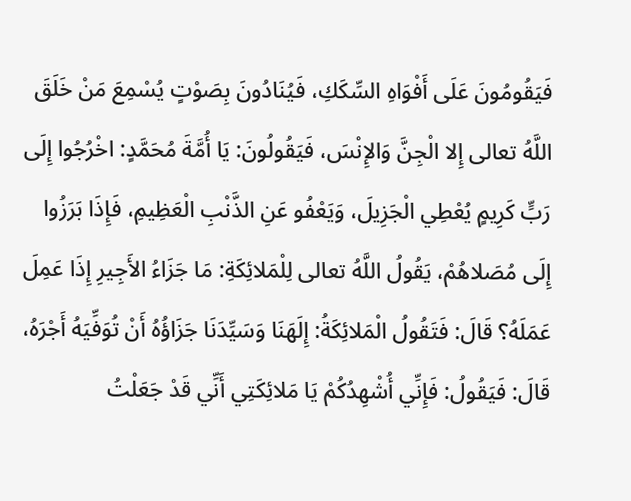فَيَقُومُونَ عَلَى أَفْوَاهِ السِّكَكِ، فَيُنَادُونَ بِصَوْتٍ يُسْمِعَ مَنْ خَلَقَ اللَّهُ تعالى إِلا الْجِنَّ وَالإِنْسَ، فَيَقُولُونَ: يَا أُمَّةَ مُحَمَّدٍ: اخْرُجُوا إِلَى رَبٍّ كَرِيمٍ يُعْطِي الْجَزِيلَ، وَيَعْفُو عَنِ الذَّنْبِ الْعَظِيمِ، فَإِذَا بَرَزُوا إِلَى مُصَلاهُمْ، يَقُولُ اللَّهُ تعالى لِلْمَلائِكَةِ: مَا جَزَاءُ الأَجِيرِ إِذَا عَمِلَ عَمَلَهُ؟ قَالَ: فَتَقُولُ الْمَلائِكَةُ: إِلَهَنَا وَسَيِّدَنَا جَزَاؤُهُ أَنْ تُوَفِّيَهُ أَجْرَهُ، قَالَ: فَيَقُولُ: فَإِنِّي أُشْهِدُكُمْ يَا مَلائِكَتِي أَنِّي قَدْ جَعَلْتُ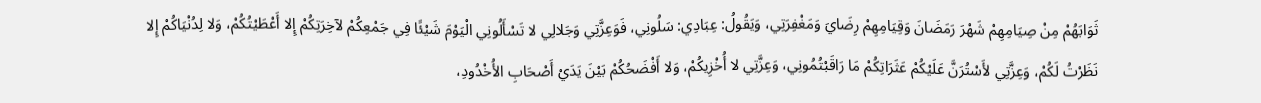ثَوَابَهُمْ مِنْ صِيَامِهِمْ شَهْرَ رَمَضَانَ وَقِيَامِهِمْ رِضَايَ وَمَغْفِرَتِي، وَيَقُولُ: عِبَادِي: سَلُونِي، فَوَعِزَّتِي وَجَلالِي لا تَسْأَلُونِي الْيَوْمَ شَيْئًا فِي جَمْعِكُمْ لآخِرَتِكُمْ إِلا أَعْطَيْتُكُمْ، وَلا لِدُنْيَاكُمْ إِلا نَظَرْتُ لَكُمْ، وَعِزَّتِي لأَسْتُرَنَّ عَلَيْكُمْ عَثَرَاتِكُمْ مَا رَاقَبْتُمُونِي، وَعِزَّتِي لا أُخْزِيكُمْ، وَلا أَفْضَحُكُمْ بَيْنَ يَدَيْ أَصْحَابِ الأُخْدُودِ،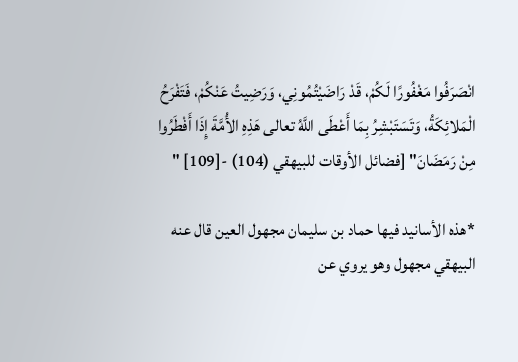انْصَرَفُوا مَغْفُورًا لَكُمْ، قَدْ رَاضَيْتُمُونِي، وَرَضِيتُ عَنْكُمْ، فَتَفْرَحُ الْمَلائِكَةُ، وَتَسَتَبْشِرُ بِمَا أَعْطَى اللَّهُ تعالى هَذِهِ الأُمَّةَ إِذَا أَفْطَرُوا مِنْ رَمَضَانَ" [فضائل الأوقات للبيهقي (104) -[109] "

*هذه الأسانيد فيها حماد بن سليمان مجهول العين قال عنه البيهقي مجهول وهو يروي عن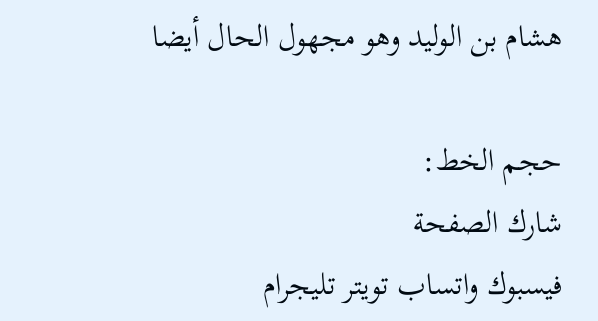هشام بن الوليد وهو مجهول الحال أيضا

حجم الخط:
شارك الصفحة
فيسبوك واتساب تويتر تليجرام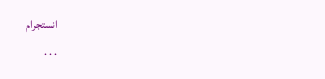انستجرام
. . .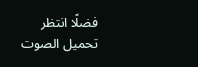فضلًا انتظر تحميل الصوت